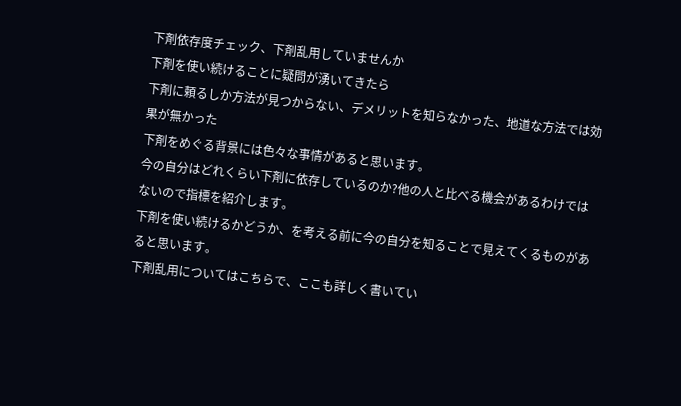下剤依存度チェック、下剤乱用していませんか
下剤を使い続けることに疑問が湧いてきたら
下剤に頼るしか方法が見つからない、デメリットを知らなかった、地道な方法では効果が無かった
下剤をめぐる背景には色々な事情があると思います。
今の自分はどれくらい下剤に依存しているのか?他の人と比べる機会があるわけではないので指標を紹介します。
下剤を使い続けるかどうか、を考える前に今の自分を知ることで見えてくるものがあると思います。
下剤乱用についてはこちらで、ここも詳しく書いてい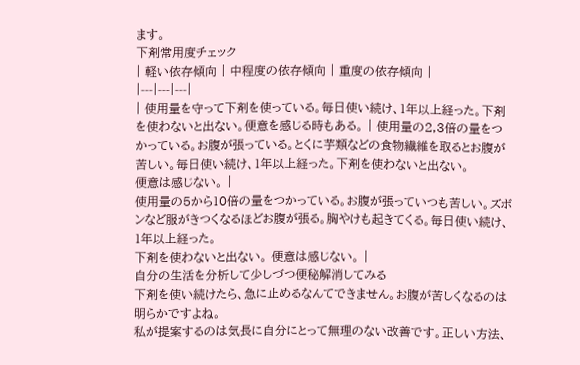ます。
下剤常用度チェック
| 軽い依存傾向 | 中程度の依存傾向 | 重度の依存傾向 |
|---|---|---|
| 使用量を守って下剤を使っている。毎日使い続け、1年以上経った。下剤を使わないと出ない。便意を感じる時もある。 | 使用量の2,3倍の量をつかっている。お腹が張っている。とくに芋類などの食物繊維を取るとお腹が苦しい。毎日使い続け、1年以上経った。下剤を使わないと出ない。
便意は感じない。 |
使用量の5から10倍の量をつかっている。お腹が張っていつも苦しい。ズボンなど服がきつくなるほどお腹が張る。胸やけも起きてくる。毎日使い続け、1年以上経った。
下剤を使わないと出ない。 便意は感じない。 |
自分の生活を分析して少しづつ便秘解消してみる
下剤を使い続けたら、急に止めるなんてできません。お腹が苦しくなるのは明らかですよね。
私が提案するのは気長に自分にとって無理のない改善です。正しい方法、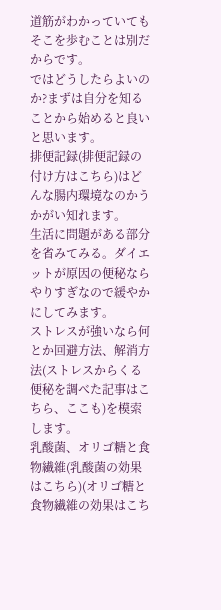道筋がわかっていてもそこを歩むことは別だからです。
ではどうしたらよいのか?まずは自分を知ることから始めると良いと思います。
排便記録(排便記録の付け方はこちら)はどんな腸内環境なのかうかがい知れます。
生活に問題がある部分を省みてみる。ダイエットが原因の便秘ならやりすぎなので緩やかにしてみます。
ストレスが強いなら何とか回避方法、解消方法(ストレスからくる便秘を調べた記事はこちら、ここも)を模索します。
乳酸菌、オリゴ糖と食物繊維(乳酸菌の効果はこちら)(オリゴ糖と食物繊維の効果はこち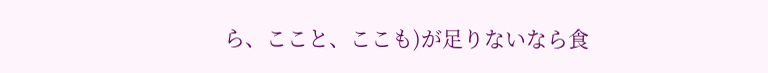ら、ここと、ここも)が足りないなら食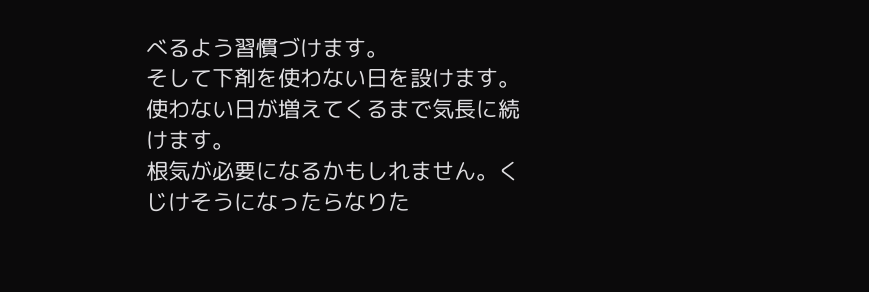べるよう習慣づけます。
そして下剤を使わない日を設けます。
使わない日が増えてくるまで気長に続けます。
根気が必要になるかもしれません。くじけそうになったらなりた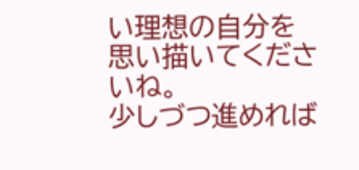い理想の自分を思い描いてくださいね。
少しづつ進めれば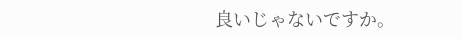良いじゃないですか。